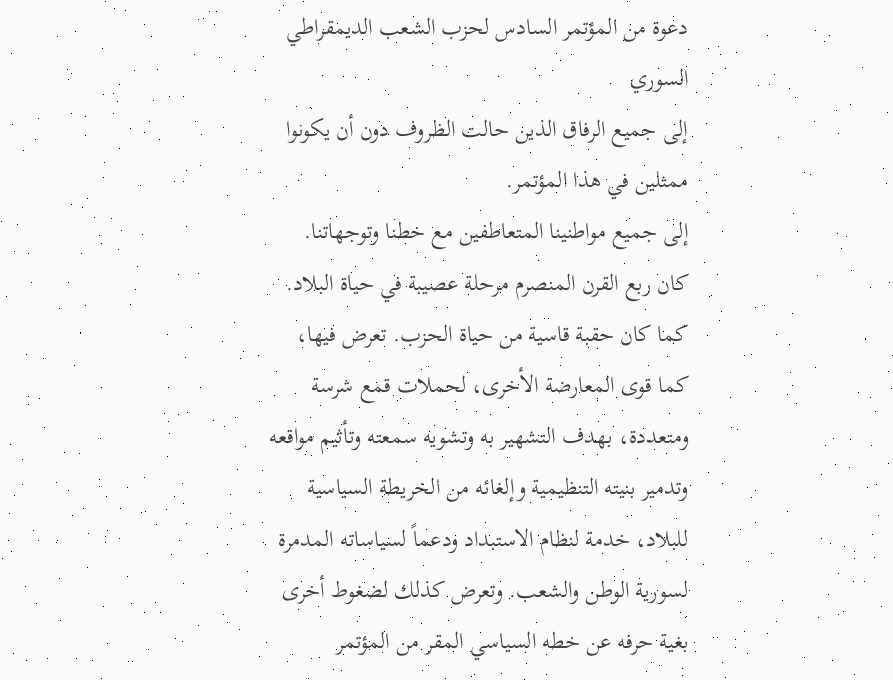دعوة من المؤتمر السادس لحزب الشعب الديمقراطي السوري
إلى جميع الرفاق الذين حالت الظروف دون أن يكونوا ممثلين في هذا المؤتمر.
إلى جميع مواطنينا المتعاطفين مع خطنا وتوجهاتنا.
كان ربع القرن المنصرم مرحلة عصيبة في حياة البلاد. كما كان حقبة قاسية من حياة الحزب. تعرض فيها، كما قوى المعارضة الأخرى، لحملات قمع شرسة ومتعددة، بهدف التشهير به وتشويه سمعته وتأثيم مواقعه وتدمير بنيته التنظيمية وإلغائه من الخريطة السياسية للبلاد، خدمة لنظام الاستبداد ودعماً لسياساته المدمرة لسورية الوطن والشعب. وتعرض كذلك لضغوط أخرى بغية حرفه عن خطه السياسي المقر من المؤتمر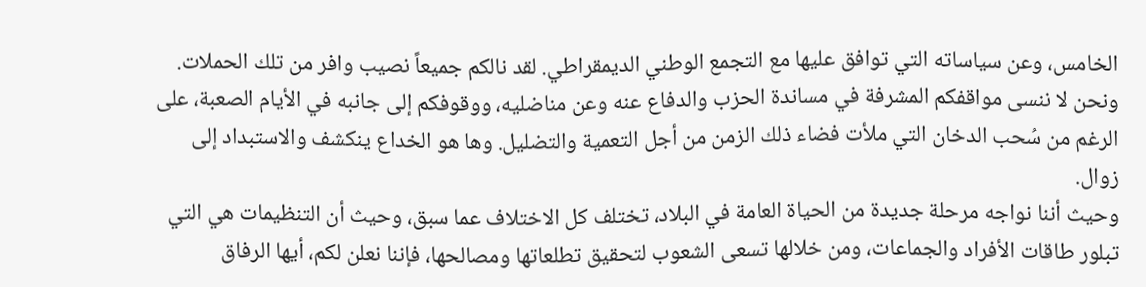الخامس، وعن سياساته التي توافق عليها مع التجمع الوطني الديمقراطي. لقد نالكم جميعاً نصيب وافر من تلك الحملات. ونحن لا ننسى مواقفكم المشرفة في مساندة الحزب والدفاع عنه وعن مناضليه، ووقوفكم إلى جانبه في الأيام الصعبة، على الرغم من سُحب الدخان التي ملأت فضاء ذلك الزمن من أجل التعمية والتضليل. وها هو الخداع ينكشف والاستبداد إلى زوال.
وحيث أننا نواجه مرحلة جديدة من الحياة العامة في البلاد، تختلف كل الاختلاف عما سبق، وحيث أن التنظيمات هي التي تبلور طاقات الأفراد والجماعات، ومن خلالها تسعى الشعوب لتحقيق تطلعاتها ومصالحها، فإننا نعلن لكم، أيها الرفاق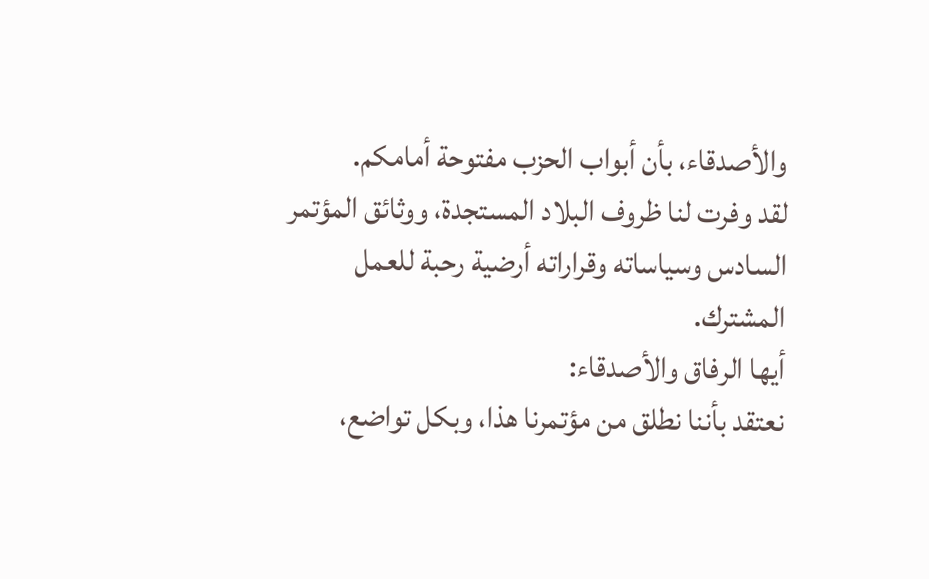والأصدقاء، بأن أبواب الحزب مفتوحة أمامكم.
لقد وفرت لنا ظروف البلاد المستجدة، ووثائق المؤتمر السادس وسياساته وقراراته أرضية رحبة للعمل المشترك.
أيها الرفاق والأصدقاء:
نعتقد بأننا نطلق من مؤتمرنا هذا، وبكل تواضع،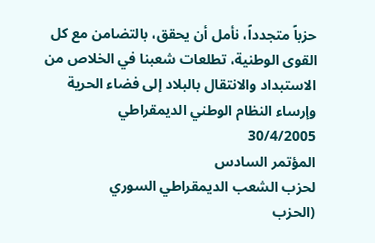حزباً متجدداً، نأمل أن يحقق، بالتضامن مع كل القوى الوطنية، تطلعات شعبنا في الخلاص من الاستبداد والانتقال بالبلاد إلى فضاء الحرية وإرساء النظام الوطني الديمقراطي
30/4/2005
المؤتمر السادس
لحزب الشعب الديمقراطي السوري
(الحزب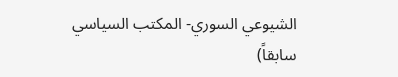الشيوعي السوري- المكتب السياسي سابقاً)